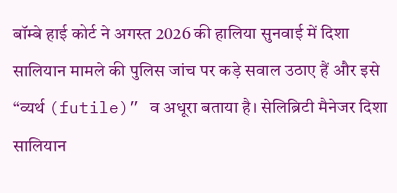बॉम्बे हाई कोर्ट ने अगस्त 2026 की हालिया सुनवाई में दिशा सालियान मामले की पुलिस जांच पर कड़े सवाल उठाए हैं और इसे “व्यर्थ (futile)” व अधूरा बताया है। सेलिब्रिटी मैनेजर दिशा सालियान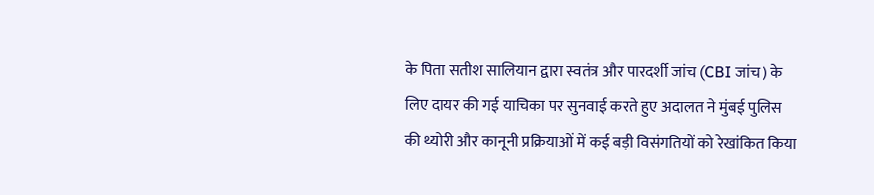के पिता सतीश सालियान द्वारा स्वतंत्र और पारदर्शी जांच (CBI जांच) के लिए दायर की गई याचिका पर सुनवाई करते हुए अदालत ने मुंबई पुलिस की थ्योरी और कानूनी प्रक्रियाओं में कई बड़ी विसंगतियों को रेखांकित किया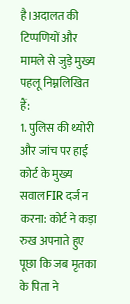है।अदालत की टिप्पणियों और मामले से जुड़े मुख्य पहलू निम्नलिखित हैं:
1. पुलिस की थ्योरी और जांच पर हाई कोर्ट के मुख्य सवालFIR दर्ज न करना: कोर्ट ने कड़ा रुख अपनाते हुए पूछा कि जब मृतका के पिता ने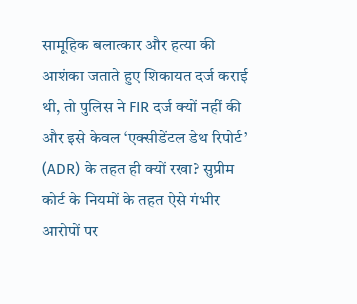सामूहिक बलात्कार और हत्या की आशंका जताते हुए शिकायत दर्ज कराई थी, तो पुलिस ने FIR दर्ज क्यों नहीं की और इसे केवल ‘एक्सीडेंटल डेथ रिपोर्ट’ (ADR) के तहत ही क्यों रखा? सुप्रीम कोर्ट के नियमों के तहत ऐसे गंभीर आरोपों पर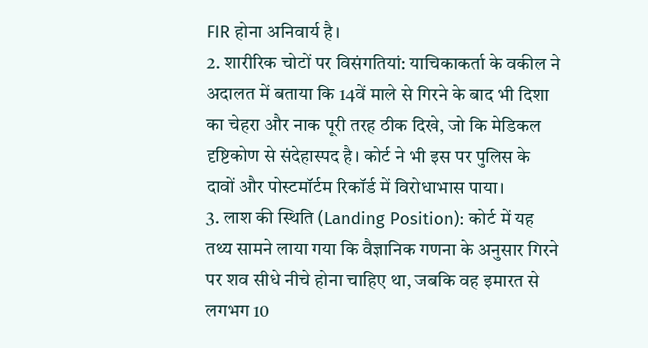FIR होना अनिवार्य है।
2. शारीरिक चोटों पर विसंगतियां: याचिकाकर्ता के वकील ने अदालत में बताया कि 14वें माले से गिरने के बाद भी दिशा का चेहरा और नाक पूरी तरह ठीक दिखे, जो कि मेडिकल दृष्टिकोण से संदेहास्पद है। कोर्ट ने भी इस पर पुलिस के दावों और पोस्टमॉर्टम रिकॉर्ड में विरोधाभास पाया।
3. लाश की स्थिति (Landing Position): कोर्ट में यह तथ्य सामने लाया गया कि वैज्ञानिक गणना के अनुसार गिरने पर शव सीधे नीचे होना चाहिए था, जबकि वह इमारत से लगभग 10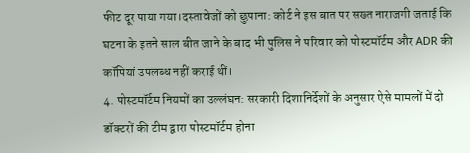फीट दूर पाया गया।दस्तावेजों को छुपाना: कोर्ट ने इस बात पर सख्त नाराजगी जताई कि घटना के इतने साल बीत जाने के बाद भी पुलिस ने परिवार को पोस्टमॉर्टम और ADR की कॉपियां उपलब्ध नहीं कराई थीं।
4. पोस्टमॉर्टम नियमों का उल्लंघन: सरकारी दिशानिर्देशों के अनुसार ऐसे मामलों में दो डॉक्टरों की टीम द्वारा पोस्टमॉर्टम होना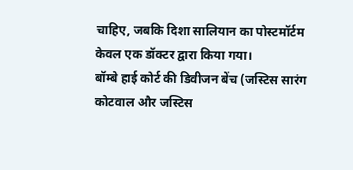चाहिए, जबकि दिशा सालियान का पोस्टमॉर्टम केवल एक डॉक्टर द्वारा किया गया।
बॉम्बे हाई कोर्ट की डिवीजन बेंच (जस्टिस सारंग कोटवाल और जस्टिस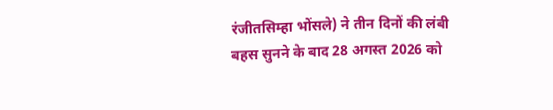रंजीतसिम्हा भोंसले) ने तीन दिनों की लंबी बहस सुनने के बाद 28 अगस्त 2026 को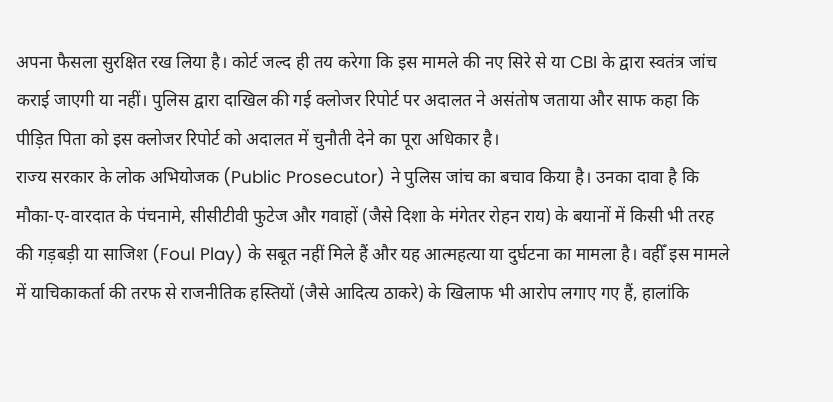अपना फैसला सुरक्षित रख लिया है। कोर्ट जल्द ही तय करेगा कि इस मामले की नए सिरे से या CBI के द्वारा स्वतंत्र जांच कराई जाएगी या नहीं। पुलिस द्वारा दाखिल की गई क्लोजर रिपोर्ट पर अदालत ने असंतोष जताया और साफ कहा कि पीड़ित पिता को इस क्लोजर रिपोर्ट को अदालत में चुनौती देने का पूरा अधिकार है।
राज्य सरकार के लोक अभियोजक (Public Prosecutor) ने पुलिस जांच का बचाव किया है। उनका दावा है कि मौका-ए-वारदात के पंचनामे, सीसीटीवी फुटेज और गवाहों (जैसे दिशा के मंगेतर रोहन राय) के बयानों में किसी भी तरह की गड़बड़ी या साजिश (Foul Play) के सबूत नहीं मिले हैं और यह आत्महत्या या दुर्घटना का मामला है। वहीँ इस मामले में याचिकाकर्ता की तरफ से राजनीतिक हस्तियों (जैसे आदित्य ठाकरे) के खिलाफ भी आरोप लगाए गए हैं, हालांकि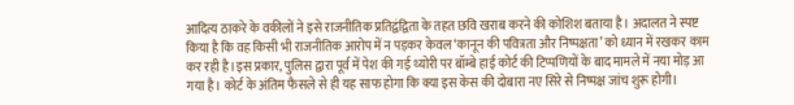आदित्य ठाकरे के वकीलों ने इसे राजनीतिक प्रतिद्वंद्विता के तहत छवि खराब करने की कोशिश बताया है। अदालत ने स्पष्ट किया है कि वह किसी भी राजनीतिक आरोप में न पड़कर केवल ‘कानून की पवित्रता और निष्पक्षता’ को ध्यान में रखकर काम कर रही है।इस प्रकार, पुलिस द्वारा पूर्व में पेश की गई थ्योरी पर बॉम्बे हाई कोर्ट की टिप्पणियों के बाद मामले में नया मोड़ आ गया है। कोर्ट के अंतिम फैसले से ही यह साफ होगा कि क्या इस केस की दोबारा नए सिरे से निष्पक्ष जांच शुरू होगी।